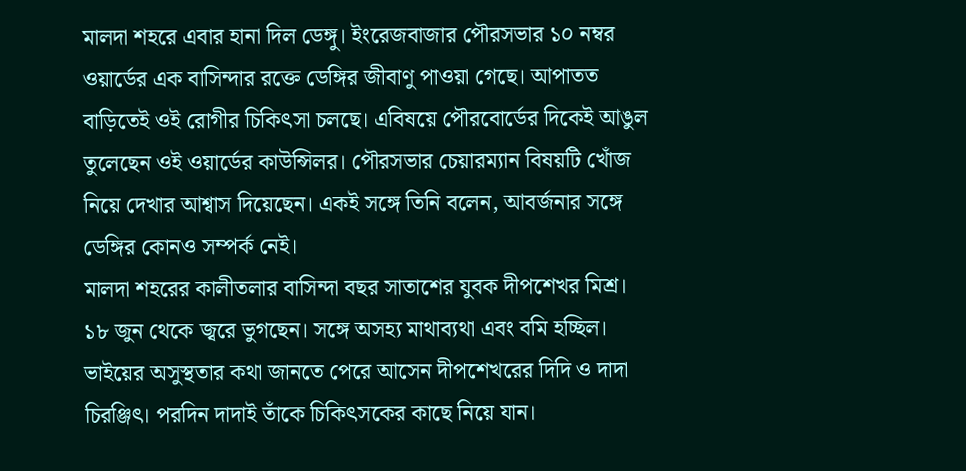মালদা শহরে এবার হানা দিল ডেঙ্গু। ইংরেজবাজার পৌরসভার ১০ নম্বর ওয়ার্ডের এক বাসিন্দার রক্তে ডেঙ্গির জীবাণু পাওয়া গেছে। আপাতত বাড়িতেই ওই রোগীর চিকিৎসা চলছে। এবিষয়ে পৌরবোর্ডের দিকেই আঙুল তুলেছেন ওই ওয়ার্ডের কাউন্সিলর। পৌরসভার চেয়ারম্যান বিষয়টি খোঁজ নিয়ে দেখার আশ্বাস দিয়েছেন। একই সঙ্গে তিনি বলেন, আবর্জনার সঙ্গে ডেঙ্গির কোনও সম্পর্ক নেই।
মালদা শহরের কালীতলার বাসিন্দা বছর সাতাশের যুবক দীপশেখর মিশ্র। ১৮ জুন থেকে জ্বরে ভুগছেন। সঙ্গে অসহ্য মাথাব্যথা এবং বমি হচ্ছিল। ভাইয়ের অসুস্থতার কথা জানতে পেরে আসেন দীপশেখরের দিদি ও দাদা চিরঞ্জিৎ। পরদিন দাদাই তাঁকে চিকিৎসকের কাছে নিয়ে যান।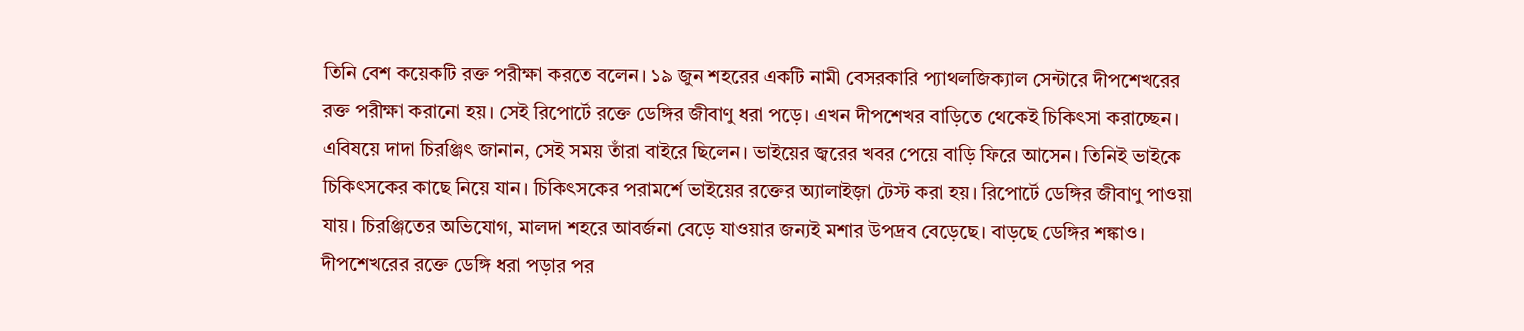তিনি বেশ কয়েকটি রক্ত পরীক্ষা করতে বলেন। ১৯ জুন শহরের একটি নামী বেসরকারি প্যাথলজিক্যাল সেন্টারে দীপশেখরের রক্ত পরীক্ষা করানো হয়। সেই রিপোর্টে রক্তে ডেঙ্গির জীবাণু ধরা পড়ে। এখন দীপশেখর বাড়িতে থেকেই চিকিৎসা করাচ্ছেন। এবিষয়ে দাদা চিরঞ্জিৎ জানান, সেই সময় তাঁরা বাইরে ছিলেন। ভাইয়ের জ্বরের খবর পেয়ে বাড়ি ফিরে আসেন। তিনিই ভাইকে চিকিৎসকের কাছে নিয়ে যান। চিকিৎসকের পরামর্শে ভাইয়ের রক্তের অ্যালাইজ়া টেস্ট করা হয়। রিপোর্টে ডেঙ্গির জীবাণু পাওয়া যায়। চিরঞ্জিতের অভিযোগ, মালদা শহরে আবর্জনা বেড়ে যাওয়ার জন্যই মশার উপদ্রব বেড়েছে। বাড়ছে ডেঙ্গির শঙ্কাও। দীপশেখরের রক্তে ডেঙ্গি ধরা পড়ার পর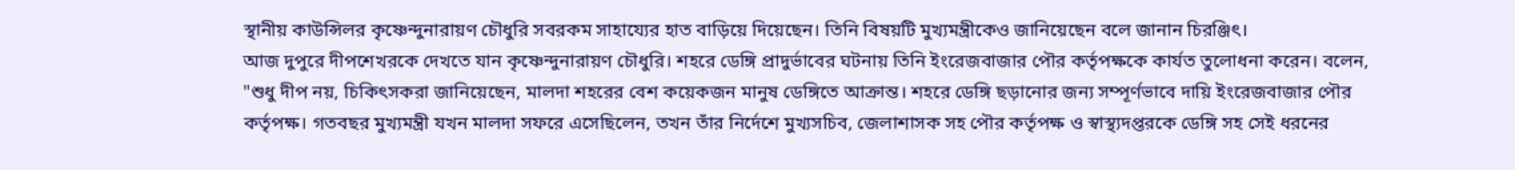স্থানীয় কাউন্সিলর কৃষ্ণেন্দুনারায়ণ চৌধুরি সবরকম সাহায্যের হাত বাড়িয়ে দিয়েছেন। তিনি বিষয়টি মুখ্যমন্ত্রীকেও জানিয়েছেন বলে জানান চিরঞ্জিৎ।
আজ দুপুরে দীপশেখরকে দেখতে যান কৃষ্ণেন্দুনারায়ণ চৌধুরি। শহরে ডেঙ্গি প্রাদুর্ভাবের ঘটনায় তিনি ইংরেজবাজার পৌর কর্তৃপক্ষকে কার্যত তুলোধনা করেন। বলেন, "শুধু দীপ নয়, চিকিৎসকরা জানিয়েছেন, মালদা শহরের বেশ কয়েকজন মানুষ ডেঙ্গিতে আক্রান্ত। শহরে ডেঙ্গি ছড়ানোর জন্য সম্পূর্ণভাবে দায়ি ইংরেজবাজার পৌর কর্তৃপক্ষ। গতবছর মুখ্যমন্ত্রী যখন মালদা সফরে এসেছিলেন, তখন তাঁর নির্দেশে মুখ্যসচিব, জেলাশাসক সহ পৌর কর্তৃপক্ষ ও স্বাস্থ্যদপ্তরকে ডেঙ্গি সহ সেই ধরনের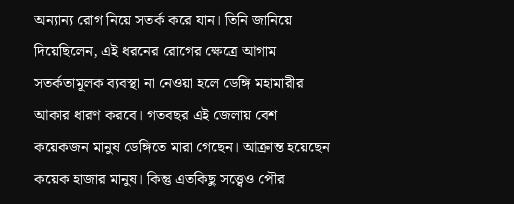অন্যান্য রোগ নিয়ে সতর্ক করে যান। তিনি জানিয়ে দিয়েছিলেন, এই ধরনের রোগের ক্ষেত্রে আগাম সতর্কতামূলক ব্যবস্থা না নেওয়া হলে ডেঙ্গি মহামারীর আকার ধারণ করবে। গতবছর এই জেলায় বেশ কয়েকজন মানুষ ডেঙ্গিতে মারা গেছেন। আক্রান্ত হয়েছেন কয়েক হাজার মানুষ। কিন্তু এতকিছু সত্ত্বেও পৌর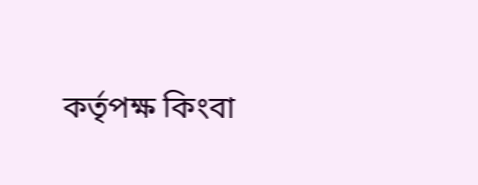কর্তৃপক্ষ কিংবা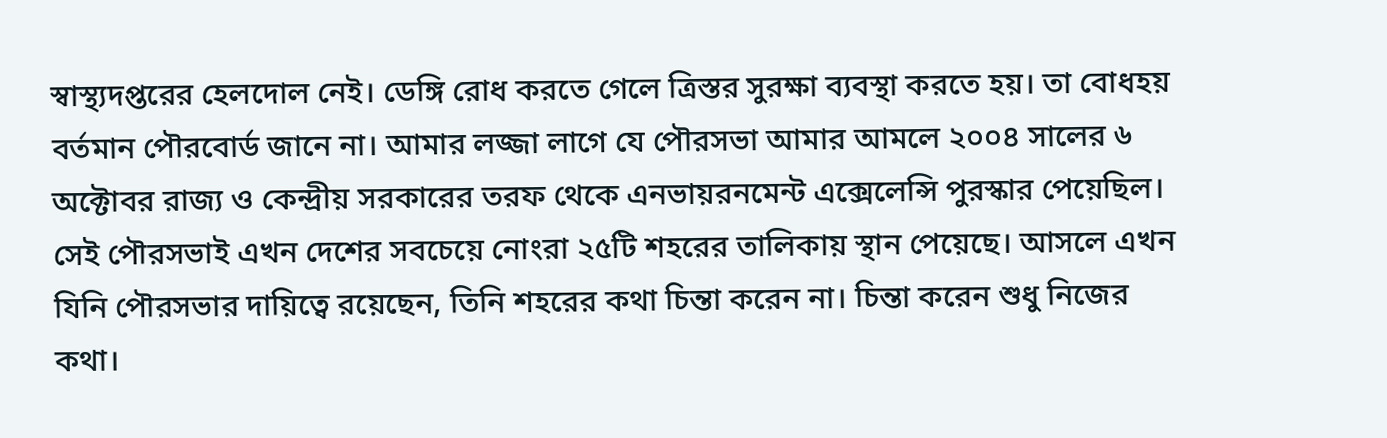স্বাস্থ্যদপ্তরের হেলদোল নেই। ডেঙ্গি রোধ করতে গেলে ত্রিস্তর সুরক্ষা ব্যবস্থা করতে হয়। তা বোধহয় বর্তমান পৌরবোর্ড জানে না। আমার লজ্জা লাগে যে পৌরসভা আমার আমলে ২০০৪ সালের ৬ অক্টোবর রাজ্য ও কেন্দ্রীয় সরকারের তরফ থেকে এনভায়রনমেন্ট এক্সেলেন্সি পুরস্কার পেয়েছিল। সেই পৌরসভাই এখন দেশের সবচেয়ে নোংরা ২৫টি শহরের তালিকায় স্থান পেয়েছে। আসলে এখন যিনি পৌরসভার দায়িত্বে রয়েছেন, তিনি শহরের কথা চিন্তা করেন না। চিন্তা করেন শুধু নিজের কথা।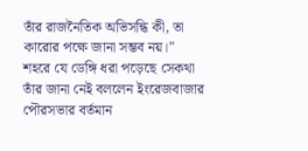তাঁর রাজনৈতিক অভিসন্ধি কী, তা কারোর পক্ষে জানা সম্ভব নয়।"
শহরে যে ডেঙ্গি ধরা পড়েছে সেকথা তাঁর জানা নেই বললেন ইংরেজবাজার পৌরসভার বর্তমান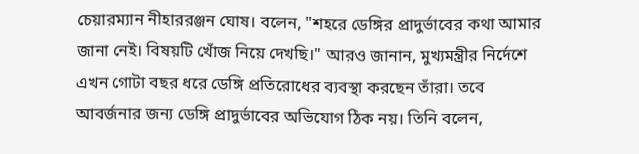চেয়ারম্যান নীহাররঞ্জন ঘোষ। বলেন, "শহরে ডেঙ্গির প্রাদুর্ভাবের কথা আমার জানা নেই। বিষয়টি খোঁজ নিয়ে দেখছি।" আরও জানান, মুখ্যমন্ত্রীর নির্দেশে এখন গোটা বছর ধরে ডেঙ্গি প্রতিরোধের ব্যবস্থা করছেন তাঁরা। তবে আবর্জনার জন্য ডেঙ্গি প্রাদুর্ভাবের অভিযোগ ঠিক নয়। তিনি বলেন,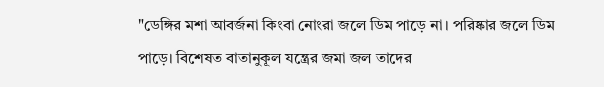"ডেঙ্গির মশা আবর্জনা কিংবা নোংরা জলে ডিম পাড়ে না। পরিষ্কার জলে ডিম পাড়ে। বিশেষত বাতানুকূল যন্ত্রের জমা জল তাদের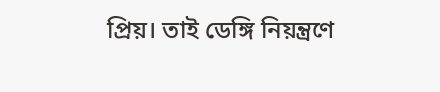প্রিয়। তাই ডেঙ্গি নিয়ন্ত্রণে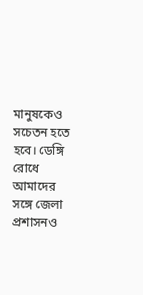মানুষকেও সচেতন হতে হবে। ডেঙ্গি রোধে আমাদের সঙ্গে জেলা প্রশাসনও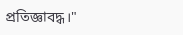প্রতিজ্ঞাবদ্ধ।"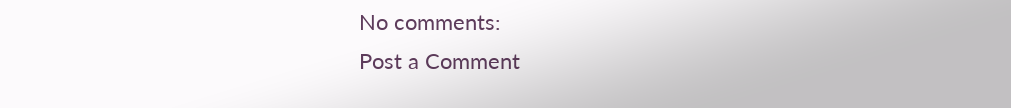No comments:
Post a Comment